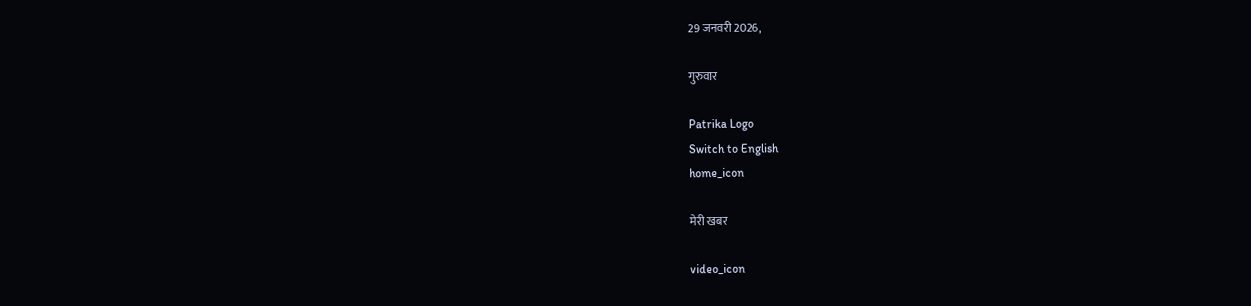29 जनवरी 2026,

गुरुवार

Patrika Logo
Switch to English
home_icon

मेरी खबर

video_icon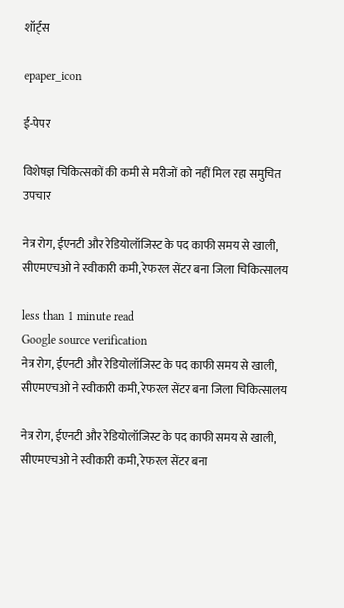शॉर्ट्स

epaper_icon

ई-पेपर

विशेषज्ञ चिकित्सकों की कमी से मरीजों को नहीं मिल रहा समुचित उपचार

नेत्र रोग, ईएनटी और रेडियोलॉजिस्ट के पद काफी समय से खाली, सीएमएचओ ने स्वीकारी कमी, रेफरल सेंटर बना जिला चिकित्सालय

less than 1 minute read
Google source verification
नेत्र रोग, ईएनटी और रेडियोलॉजिस्ट के पद काफी समय से खाली, सीएमएचओ ने स्वीकारी कमी, रेफरल सेंटर बना जिला चिकित्सालय

नेत्र रोग, ईएनटी और रेडियोलॉजिस्ट के पद काफी समय से खाली, सीएमएचओ ने स्वीकारी कमी, रेफरल सेंटर बना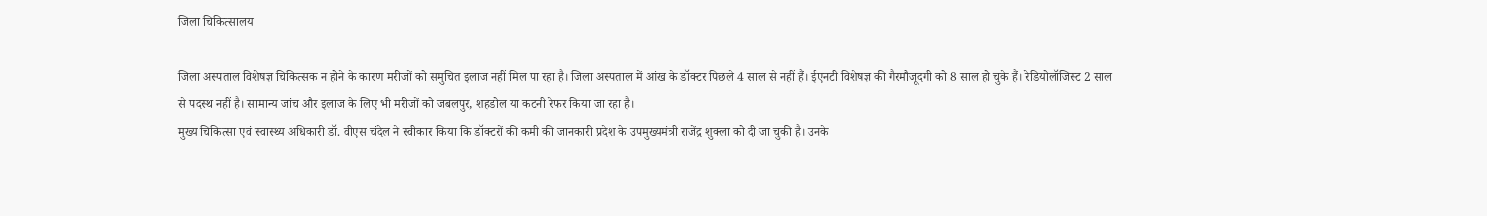जिला चिकित्सालय

जिला अस्पताल विशेषज्ञ चिकित्सक न होने के कारण मरीजों को समुचित इलाज नहीं मिल पा रहा है। जिला अस्पताल में आंख के डॉक्टर पिछले 4 साल से नहीं हैं। ईएनटी विशेषज्ञ की गैरमौजूदगी को 8 साल हो चुके हैं। रेडियोलॉजिस्ट 2 साल से पदस्थ नहीं है। सामान्य जांच और इलाज के लिए भी मरीजों को जबलपुर, शहडोल या कटनी रेफर किया जा रहा है।
मुख्य चिकित्सा एवं स्वास्थ्य अधिकारी डॉ. वीएस चंदेल ने स्वीकार किया कि डॉक्टरों की कमी की जानकारी प्रदेश के उपमुख्यमंत्री राजेंद्र शुक्ला को दी जा चुकी है। उनके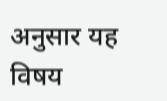अनुसार यह विषय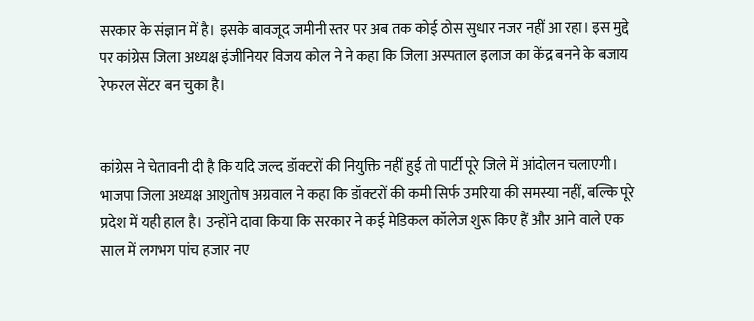सरकार के संज्ञान में है। इसके बावजूद जमीनी स्तर पर अब तक कोई ठोस सुधार नजर नहीं आ रहा। इस मुद्दे पर कांग्रेस जिला अध्यक्ष इंजीनियर विजय कोल ने ने कहा कि जिला अस्पताल इलाज का केंद्र बनने के बजाय रेफरल सेंटर बन चुका है।


कांग्रेस ने चेतावनी दी है कि यदि जल्द डॉक्टरों की नियुक्ति नहीं हुई तो पार्टी पूरे जिले में आंदोलन चलाएगी। भाजपा जिला अध्यक्ष आशुतोष अग्रवाल ने कहा कि डॉक्टरों की कमी सिर्फ उमरिया की समस्या नहीं, बल्कि पूरे प्रदेश में यही हाल है। उन्होंने दावा किया कि सरकार ने कई मेडिकल कॉलेज शुरू किए हैं और आने वाले एक साल में लगभग पांच हजार नए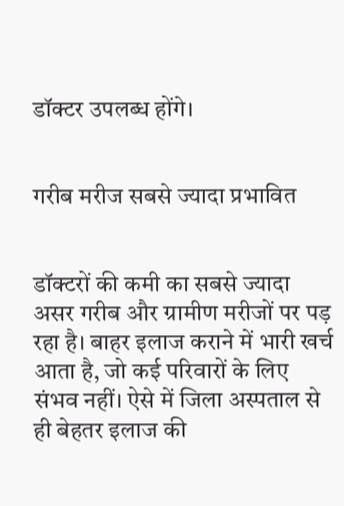डॉक्टर उपलब्ध होंगे।


गरीब मरीज सबसे ज्यादा प्रभावित


डॉक्टरों की कमी का सबसे ज्यादा असर गरीब और ग्रामीण मरीजों पर पड़ रहा है। बाहर इलाज कराने में भारी खर्च आता है, जो कई परिवारों के लिए संभव नहीं। ऐसे में जिला अस्पताल से ही बेहतर इलाज की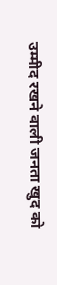उम्मीद रखने वाली जनता खुद को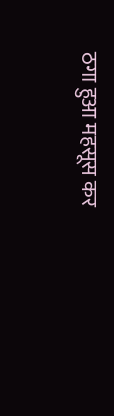ठगा हुआ महसूस कर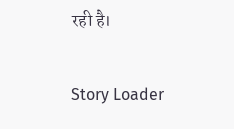रही है।

Story Loader